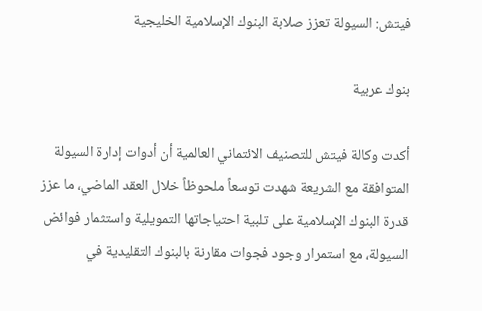فيتش: السيولة تعزز صلابة البنوك الإسلامية الخليجية

بنوك عربية

أكدت وكالة فيتش للتصنيف الائتماني العالمية أن أدوات إدارة السيولة المتوافقة مع الشريعة شهدت توسعاً ملحوظاً خلال العقد الماضي، ما عزز قدرة البنوك الإسلامية على تلبية احتياجاتها التمويلية واستثمار فوائض السيولة، مع استمرار وجود فجوات مقارنة بالبنوك التقليدية في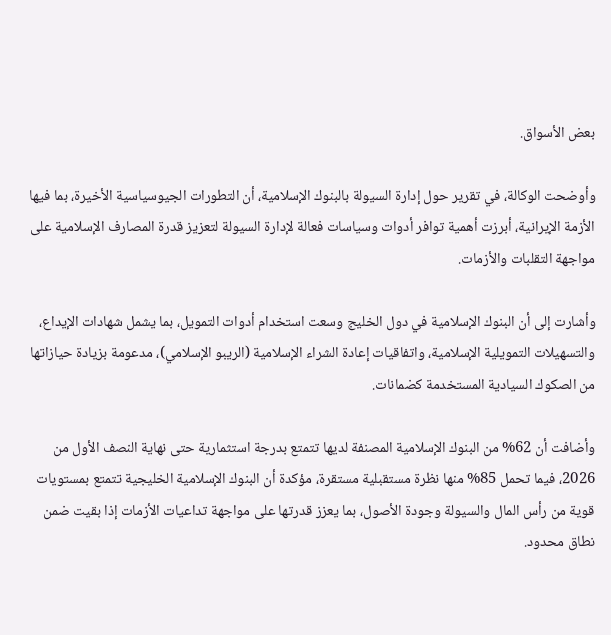بعض الأسواق.

وأوضحت الوكالة، في تقرير حول إدارة السيولة بالبنوك الإسلامية، أن التطورات الجيوسياسية الأخيرة، بما فيها الأزمة الإيرانية، أبرزت أهمية توافر أدوات وسياسات فعالة لإدارة السيولة لتعزيز قدرة المصارف الإسلامية على مواجهة التقلبات والأزمات.

وأشارت إلى أن البنوك الإسلامية في دول الخليج وسعت استخدام أدوات التمويل، بما يشمل شهادات الإيداع، والتسهيلات التمويلية الإسلامية، واتفاقيات إعادة الشراء الإسلامية (الريبو الإسلامي)، مدعومة بزيادة حيازاتها من الصكوك السيادية المستخدمة كضمانات.

وأضافت أن 62% من البنوك الإسلامية المصنفة لديها تتمتع بدرجة استثمارية حتى نهاية النصف الأول من 2026، فيما تحمل 85% منها نظرة مستقبلية مستقرة، مؤكدة أن البنوك الإسلامية الخليجية تتمتع بمستويات قوية من رأس المال والسيولة وجودة الأصول، بما يعزز قدرتها على مواجهة تداعيات الأزمات إذا بقيت ضمن نطاق محدود.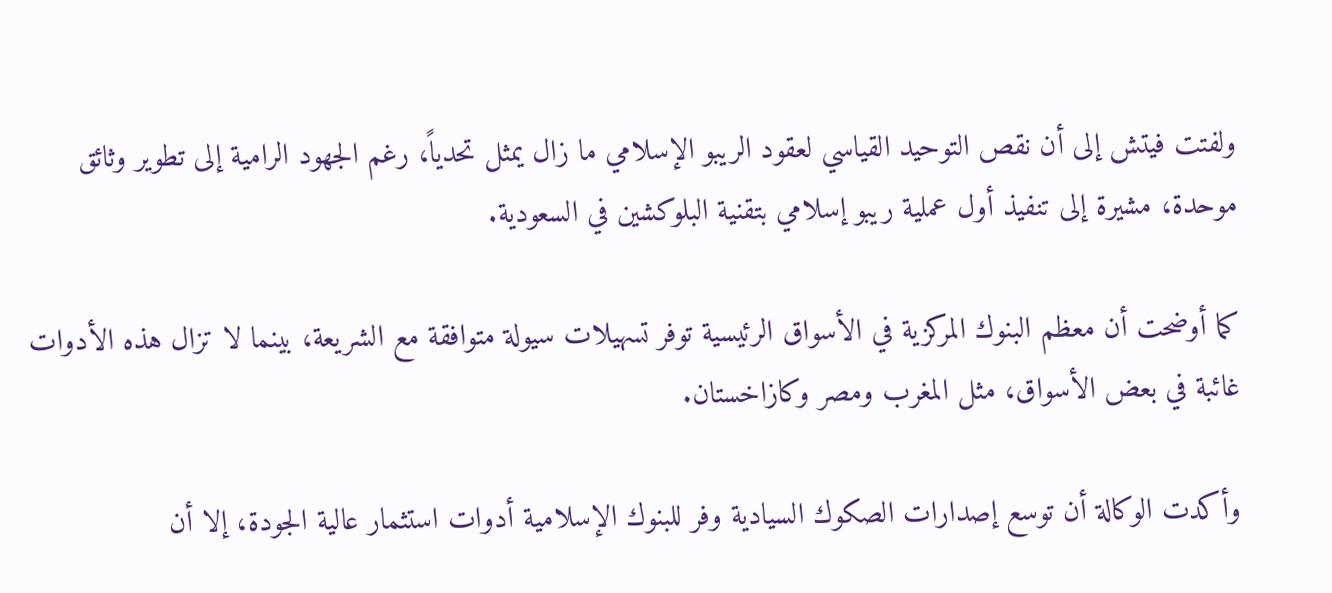ولفتت فيتش إلى أن نقص التوحيد القياسي لعقود الريبو الإسلامي ما زال يمثل تحدياً، رغم الجهود الرامية إلى تطوير وثائق موحدة، مشيرة إلى تنفيذ أول عملية ريبو إسلامي بتقنية البلوكشين في السعودية.

كما أوضحت أن معظم البنوك المركزية في الأسواق الرئيسية توفر تسهيلات سيولة متوافقة مع الشريعة، بينما لا تزال هذه الأدوات غائبة في بعض الأسواق، مثل المغرب ومصر وكازاخستان.

وأكدت الوكالة أن توسع إصدارات الصكوك السيادية وفر للبنوك الإسلامية أدوات استثمار عالية الجودة، إلا أن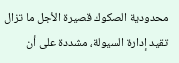محدودية الصكوك قصيرة الأجل ما تزال تقيد إدارة السيولة، مشددة على أن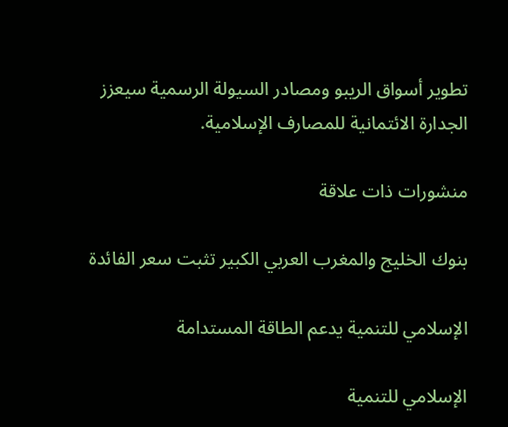تطوير أسواق الريبو ومصادر السيولة الرسمية سيعزز الجدارة الائتمانية للمصارف الإسلامية.

منشورات ذات علاقة

بنوك الخليج والمغرب العربي الكبير تثبت سعر الفائدة

الإسلامي للتنمية يدعم الطاقة المستدامة

الإسلامي للتنمية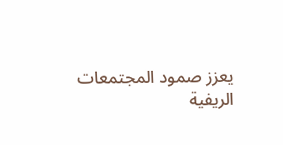يعزز صمود المجتمعات الريفية